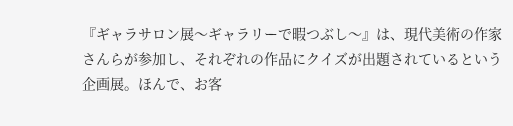『ギャラサロン展〜ギャラリーで暇つぶし〜』は、現代美術の作家さんらが参加し、それぞれの作品にクイズが出題されているという企画展。ほんで、お客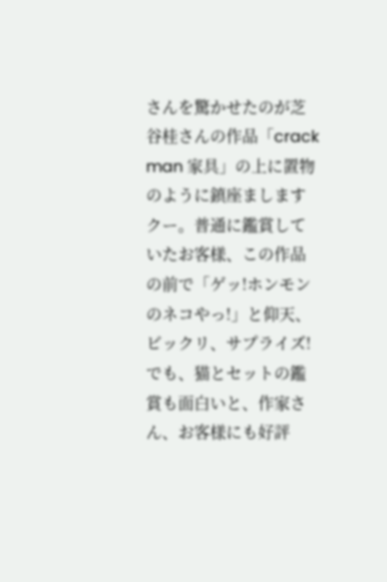さんを驚かせたのが芝谷桂さんの作品「crack man 家具」の上に置物のように鎮座ましますクー。普通に鑑賞していたお客様、この作品の前で「ゲッ!ホンモンのネコやっ!」と仰天、ビックリ、サプライズ! でも、猫とセットの鑑賞も面白いと、作家さん、お客様にも好評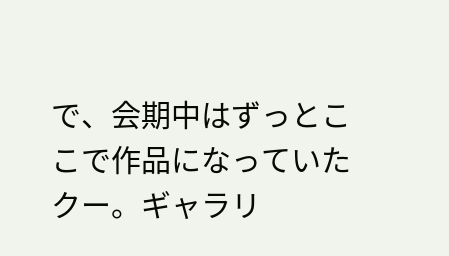で、会期中はずっとここで作品になっていたクー。ギャラリ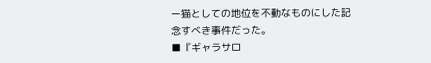ー猫としての地位を不動なものにした記念すべき事件だった。
■『ギャラサロ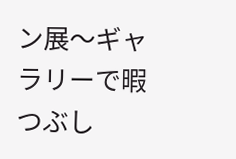ン展〜ギャラリーで暇つぶし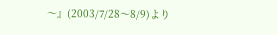〜』(2003/7/28〜8/9)より